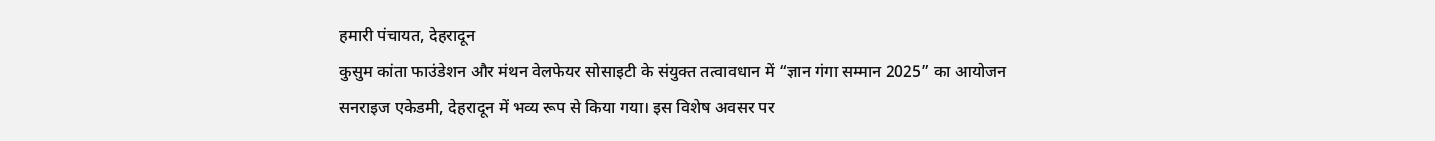हमारी पंचायत, देहरादून
कुसुम कांता फाउंडेशन और मंथन वेलफेयर सोसाइटी के संयुक्त तत्वावधान में “ज्ञान गंगा सम्मान 2025” का आयोजन सनराइज एकेडमी, देहरादून में भव्य रूप से किया गया। इस विशेष अवसर पर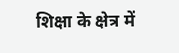शिक्षा के क्षेत्र में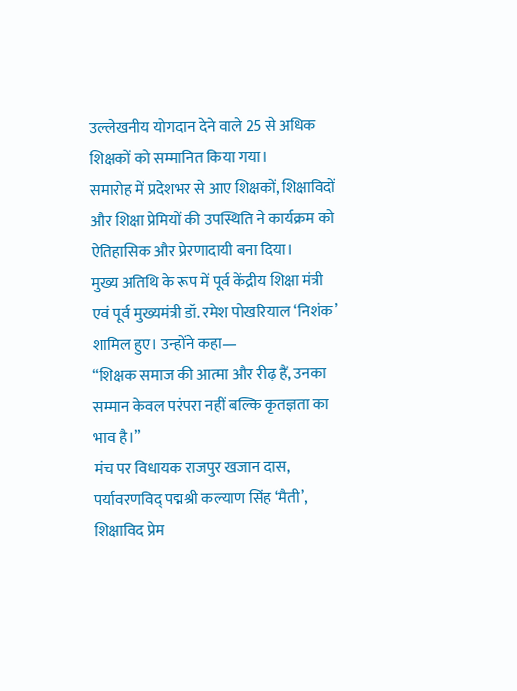उल्लेखनीय योगदान देने वाले 25 से अधिक शिक्षकों को सम्मानित किया गया।
समारोह में प्रदेशभर से आए शिक्षकों, शिक्षाविदों और शिक्षा प्रेमियों की उपस्थिति ने कार्यक्रम को ऐतिहासिक और प्रेरणादायी बना दिया।
मुख्य अतिथि के रूप में पूर्व केंद्रीय शिक्षा मंत्री एवं पूर्व मुख्यमंत्री डॉ. रमेश पोखरियाल ‘निशंक’ शामिल हुए। उन्होंने कहा—
“शिक्षक समाज की आत्मा और रीढ़ हैं, उनका सम्मान केवल परंपरा नहीं बल्कि कृतज्ञता का भाव है।”
मंच पर विधायक राजपुर खजान दास, पर्यावरणविद् पद्मश्री कल्याण सिंह ‘मैती’, शिक्षाविद प्रेम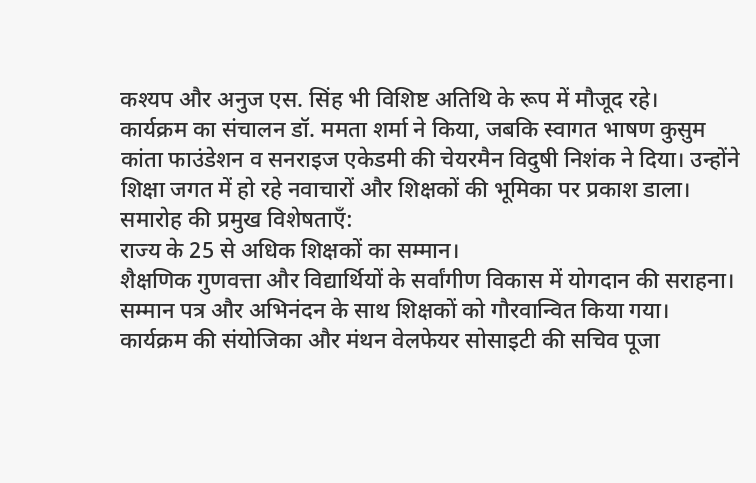कश्यप और अनुज एस. सिंह भी विशिष्ट अतिथि के रूप में मौजूद रहे।
कार्यक्रम का संचालन डॉ. ममता शर्मा ने किया, जबकि स्वागत भाषण कुसुम कांता फाउंडेशन व सनराइज एकेडमी की चेयरमैन विदुषी निशंक ने दिया। उन्होंने शिक्षा जगत में हो रहे नवाचारों और शिक्षकों की भूमिका पर प्रकाश डाला।
समारोह की प्रमुख विशेषताएँ:
राज्य के 25 से अधिक शिक्षकों का सम्मान।
शैक्षणिक गुणवत्ता और विद्यार्थियों के सर्वांगीण विकास में योगदान की सराहना।
सम्मान पत्र और अभिनंदन के साथ शिक्षकों को गौरवान्वित किया गया।
कार्यक्रम की संयोजिका और मंथन वेलफेयर सोसाइटी की सचिव पूजा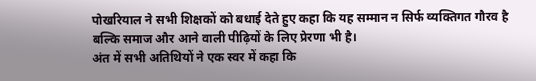पोखरियाल ने सभी शिक्षकों को बधाई देते हुए कहा कि यह सम्मान न सिर्फ व्यक्तिगत गौरव है बल्कि समाज और आने वाली पीढ़ियों के लिए प्रेरणा भी है।
अंत में सभी अतिथियों ने एक स्वर में कहा कि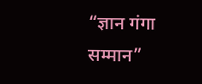“ज्ञान गंगा सम्मान”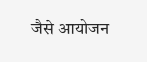जैसे आयोजन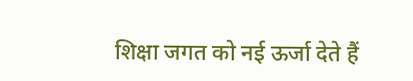शिक्षा जगत को नई ऊर्जा देते हैं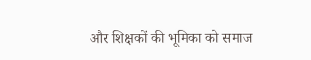और शिक्षकों की भूमिका को समाज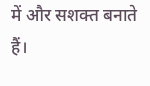में और सशक्त बनाते हैं।